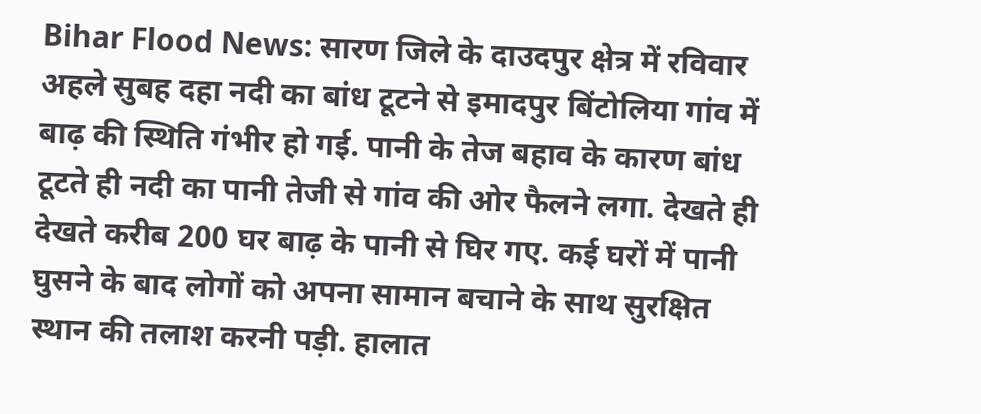Bihar Flood News: सारण जिले के दाउदपुर क्षेत्र में रविवार अहले सुबह दहा नदी का बांध टूटने से इमादपुर बिंटोलिया गांव में बाढ़ की स्थिति गंभीर हो गई. पानी के तेज बहाव के कारण बांध टूटते ही नदी का पानी तेजी से गांव की ओर फैलने लगा. देखते ही देखते करीब 200 घर बाढ़ के पानी से घिर गए. कई घरों में पानी घुसने के बाद लोगों को अपना सामान बचाने के साथ सुरक्षित स्थान की तलाश करनी पड़ी. हालात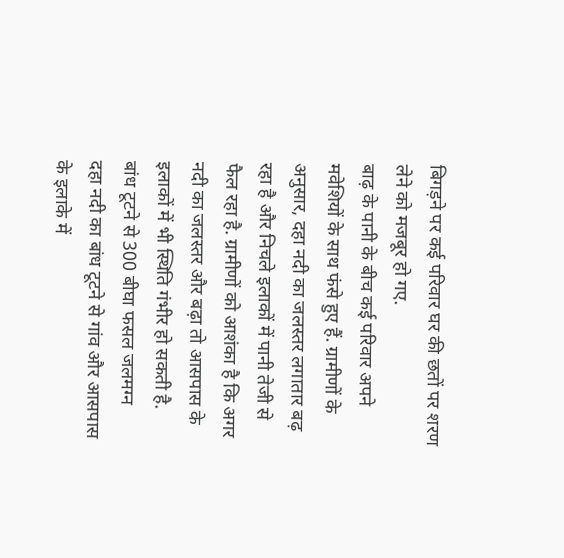बिगड़ने पर कई परिवार घर की छतों पर शरण लेने को मजबूर हो गए.
बाढ़ के पानी के बीच कई परिवार अपने मवेशियों के साथ फंसे हुए हैं. ग्रामीणों के अनुसार, दहा नदी का जलस्तर लगातार बढ़ रहा है और निचले इलाकों में पानी तेजी से फैल रहा है. ग्रामीणों को आशंका है कि अगर नदी का जलस्तर और बढ़ा तो आसपास के इलाकों में भी स्थिति गंभीर हो सकती है.
बांध टूटने से 300 बीघा फसल जलमग्न
दहा नदी का बांध टूटने से गांव और आसपास के इलाके में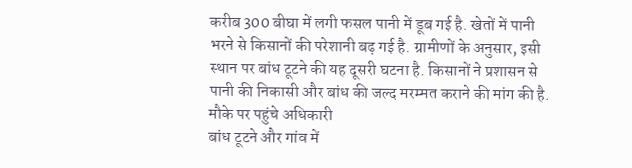करीब 300 बीघा में लगी फसल पानी में डूब गई है. खेतों में पानी भरने से किसानों की परेशानी बढ़ गई है. ग्रामीणों के अनुसार, इसी स्थान पर बांध टूटने की यह दूसरी घटना है. किसानों ने प्रशासन से पानी की निकासी और बांध की जल्द मरम्मत कराने की मांग की है.
मौके पर पहुंचे अधिकारी
बांध टूटने और गांव में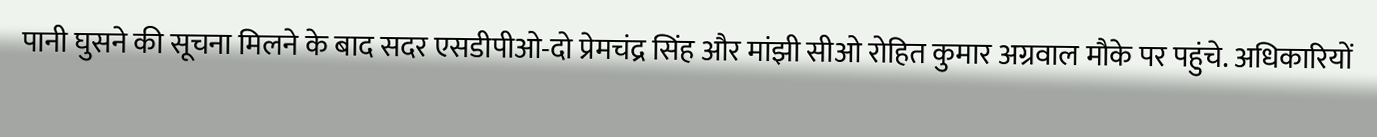पानी घुसने की सूचना मिलने के बाद सदर एसडीपीओ-दो प्रेमचंद्र सिंह और मांझी सीओ रोहित कुमार अग्रवाल मौके पर पहुंचे. अधिकारियों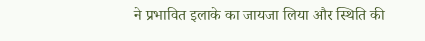ने प्रभावित इलाके का जायजा लिया और स्थिति की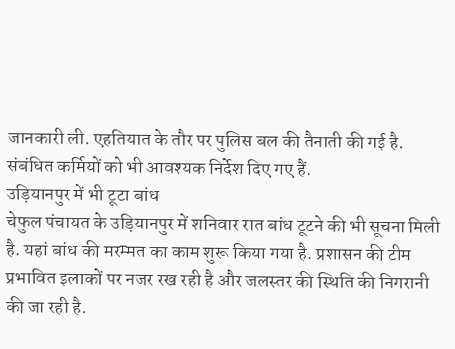जानकारी ली. एहतियात के तौर पर पुलिस बल की तैनाती की गई है. संबंधित कर्मियों को भी आवश्यक निर्देश दिए गए हैं.
उड़ियानपुर में भी टूटा बांध
चेफुल पंचायत के उड़ियानपुर में शनिवार रात बांध टूटने की भी सूचना मिली है. यहां बांध की मरम्मत का काम शुरू किया गया है. प्रशासन की टीम प्रभावित इलाकों पर नजर रख रही है और जलस्तर की स्थिति की निगरानी की जा रही है.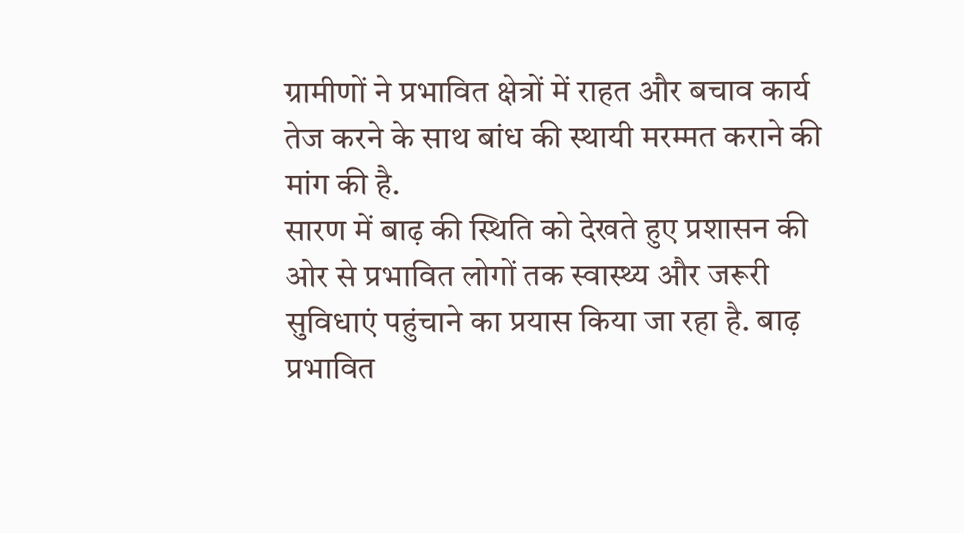ग्रामीणों ने प्रभावित क्षेत्रों में राहत और बचाव कार्य तेज करने के साथ बांध की स्थायी मरम्मत कराने की मांग की है.
सारण में बाढ़ की स्थिति को देखते हुए प्रशासन की ओर से प्रभावित लोगों तक स्वास्थ्य और जरूरी सुविधाएं पहुंचाने का प्रयास किया जा रहा है. बाढ़ प्रभावित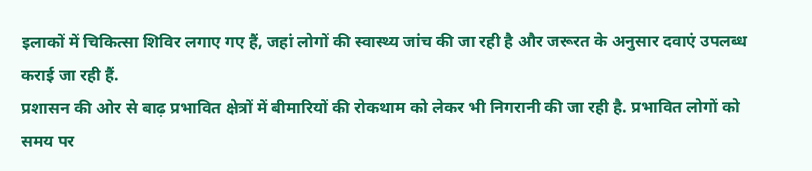इलाकों में चिकित्सा शिविर लगाए गए हैं, जहां लोगों की स्वास्थ्य जांच की जा रही है और जरूरत के अनुसार दवाएं उपलब्ध कराई जा रही हैं.
प्रशासन की ओर से बाढ़ प्रभावित क्षेत्रों में बीमारियों की रोकथाम को लेकर भी निगरानी की जा रही है. प्रभावित लोगों को समय पर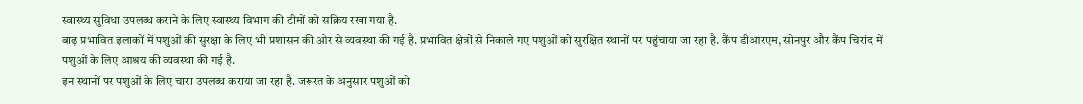स्वास्थ्य सुविधा उपलब्ध कराने के लिए स्वास्थ्य विभाग की टीमों को सक्रिय रखा गया है.
बाढ़ प्रभावित इलाकों में पशुओं की सुरक्षा के लिए भी प्रशासन की ओर से व्यवस्था की गई है. प्रभावित क्षेत्रों से निकाले गए पशुओं को सुरक्षित स्थानों पर पहुंचाया जा रहा है. कैंप डीआरएम, सोनपुर और कैंप चिरांद में पशुओं के लिए आश्रय की व्यवस्था की गई है.
इन स्थानों पर पशुओं के लिए चारा उपलब्ध कराया जा रहा है. जरूरत के अनुसार पशुओं को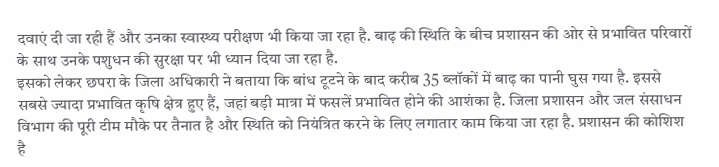दवाएं दी जा रही हैं और उनका स्वास्थ्य परीक्षण भी किया जा रहा है. बाढ़ की स्थिति के बीच प्रशासन की ओर से प्रभावित परिवारों के साथ उनके पशुधन की सुरक्षा पर भी ध्यान दिया जा रहा है.
इसको लेकर छपरा के जिला अधिकारी ने बताया कि बांध टूटने के बाद करीब 35 ब्लॉकों में बाढ़ का पानी घुस गया है. इससे सबसे ज्यादा प्रभावित कृषि क्षेत्र हुए हैं, जहां बड़ी मात्रा में फसलें प्रभावित होने की आशंका है. जिला प्रशासन और जल संसाधन विभाग की पूरी टीम मौके पर तैनात है और स्थिति को नियंत्रित करने के लिए लगातार काम किया जा रहा है. प्रशासन की कोशिश है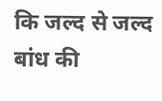कि जल्द से जल्द बांध की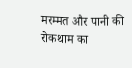मरम्मत और पानी की रोकथाम का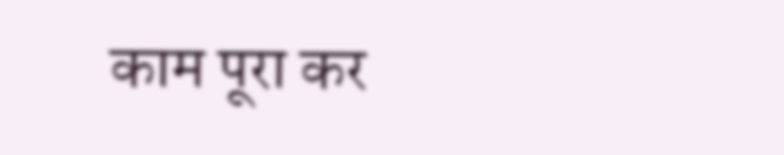काम पूरा कर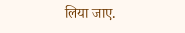लिया जाए.